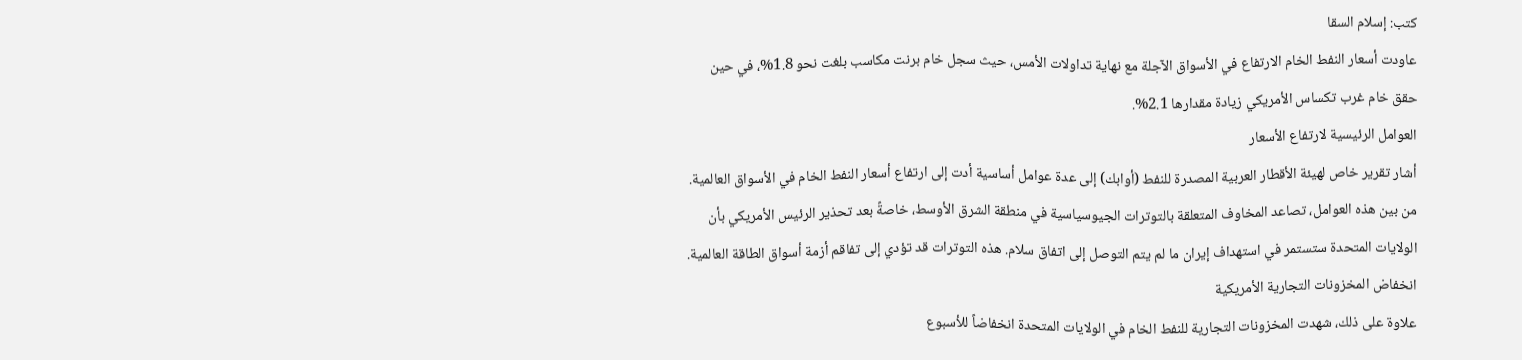كتب: إسلام السقا
عاودت أسعار النفط الخام الارتفاع في الأسواق الآجلة مع نهاية تداولات الأمس، حيث سجل خام برنت مكاسب بلغت نحو 1.8%، في حين حقق خام غرب تكساس الأمريكي زيادة مقدارها 2.1%.
العوامل الرئيسية لارتفاع الأسعار
أشار تقرير خاص لهيئة الأقطار العربية المصدرة للنفط (أوابك) إلى عدة عوامل أساسية أدت إلى ارتفاع أسعار النفط الخام في الأسواق العالمية. من بين هذه العوامل، تصاعد المخاوف المتعلقة بالتوترات الجيوسياسية في منطقة الشرق الأوسط، خاصةً بعد تحذير الرئيس الأمريكي بأن الولايات المتحدة ستستمر في استهداف إيران ما لم يتم التوصل إلى اتفاق سلام. هذه التوترات قد تؤدي إلى تفاقم أزمة أسواق الطاقة العالمية.
انخفاض المخزونات التجارية الأمريكية
علاوة على ذلك، شهدت المخزونات التجارية للنفط الخام في الولايات المتحدة انخفاضاً للأسبوع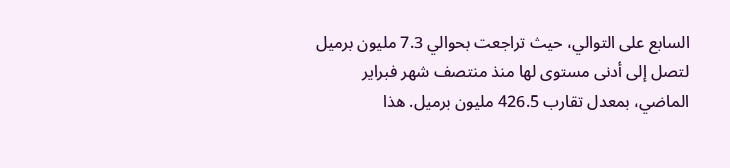السابع على التوالي، حيث تراجعت بحوالي 7.3 مليون برميل لتصل إلى أدنى مستوى لها منذ منتصف شهر فبراير الماضي، بمعدل تقارب 426.5 مليون برميل. هذا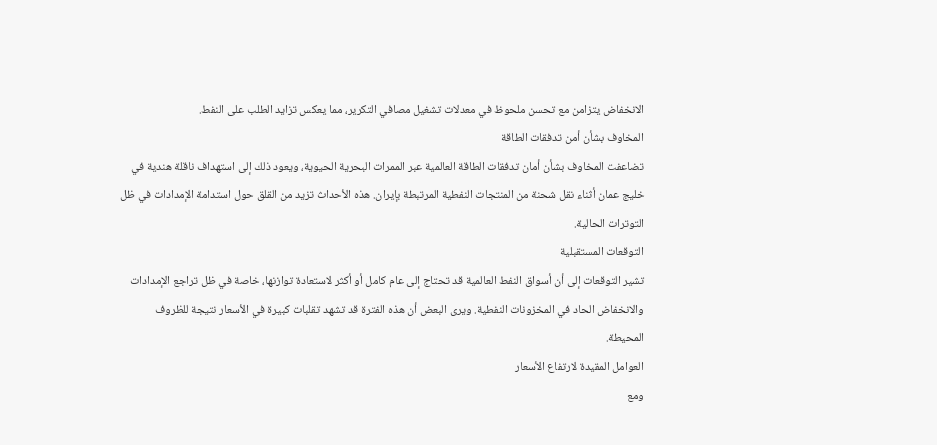الانخفاض يتزامن مع تحسن ملحوظ في معدلات تشغيل مصافي التكرير، مما يعكس تزايد الطلب على النفط.
المخاوف بشأن أمن تدفقات الطاقة
تضاعفت المخاوف بشأن أمان تدفقات الطاقة العالمية عبر الممرات البحرية الحيوية، ويعود ذلك إلى استهداف ناقلة هندية في خليج عمان أثناء نقل شحنة من المنتجات النفطية المرتبطة بإيران. هذه الأحداث تزيد من القلق حول استدامة الإمدادات في ظل التوترات الحالية.
التوقعات المستقبلية
تشير التوقعات إلى أن أسواق النفط العالمية قد تحتاج إلى عام كامل أو أكثر لاستعادة توازنها، خاصة في ظل تراجع الإمدادات والانخفاض الحاد في المخزونات النفطية. ويرى البعض أن هذه الفترة قد تشهد تقلبات كبيرة في الأسعار نتيجة للظروف المحيطة.
العوامل المقيدة لارتفاع الأسعار
ومع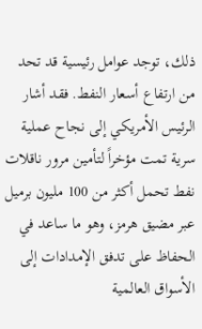ذلك، توجد عوامل رئيسية قد تحد من ارتفاع أسعار النفط. فقد أشار الرئيس الأمريكي إلى نجاح عملية سرية تمت مؤخراً لتأمين مرور ناقلات نفط تحمل أكثر من 100 مليون برميل عبر مضيق هرمز، وهو ما ساعد في الحفاظ على تدفق الإمدادات إلى الأسواق العالمية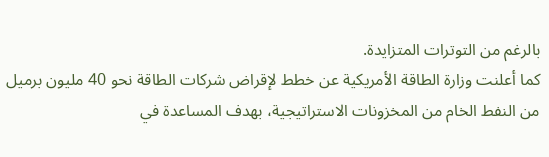بالرغم من التوترات المتزايدة.
كما أعلنت وزارة الطاقة الأمريكية عن خطط لإقراض شركات الطاقة نحو 40 مليون برميل من النفط الخام من المخزونات الاستراتيجية، بهدف المساعدة في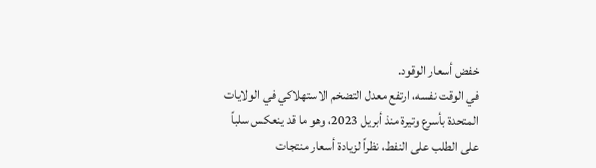خفض أسعار الوقود.
في الوقت نفسه، ارتفع معدل التضخم الاستهلاكي في الولايات المتحدة بأسرع وتيرة منذ أبريل 2023، وهو ما قد ينعكس سلباً على الطلب على النفط، نظراً لزيادة أسعار منتجات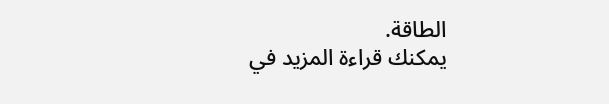الطاقة.
يمكنك قراءة المزيد في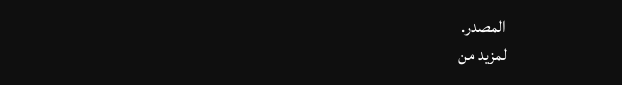المصدر.
لمزيد من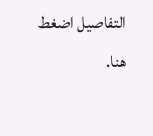التفاصيل اضغط هنا.